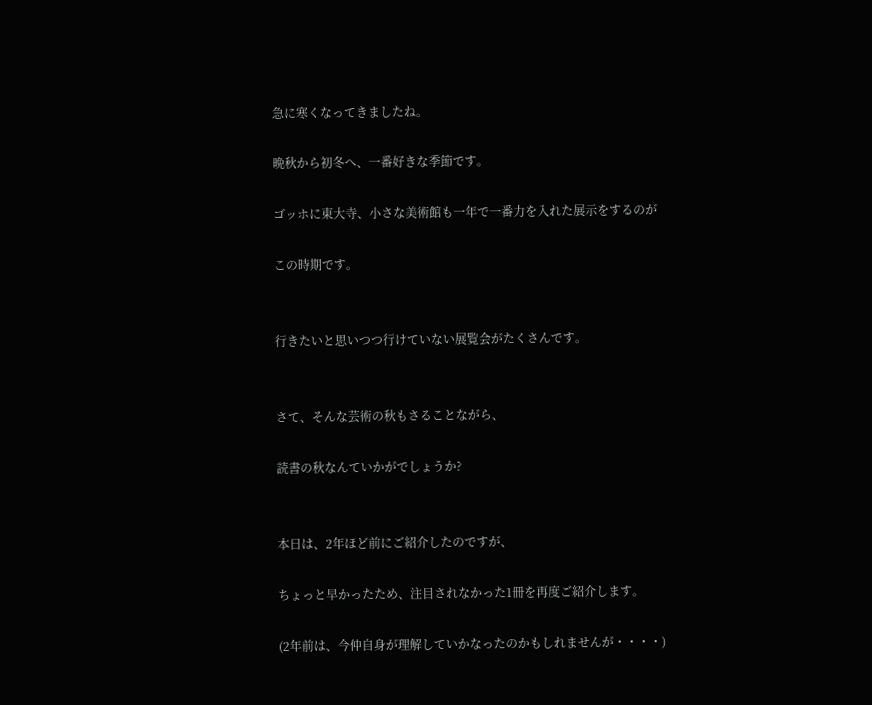急に寒くなってきましたね。

晩秋から初冬へ、一番好きな季節です。

ゴッホに東大寺、小さな美術館も一年で一番力を入れた展示をするのが

この時期です。


行きたいと思いつつ行けていない展覧会がたくさんです。


さて、そんな芸術の秋もさることながら、

読書の秋なんていかがでしょうか?


本日は、2年ほど前にご紹介したのですが、

ちょっと早かったため、注目されなかった1冊を再度ご紹介します。

(2年前は、今仲自身が理解していかなったのかもしれませんが・・・・)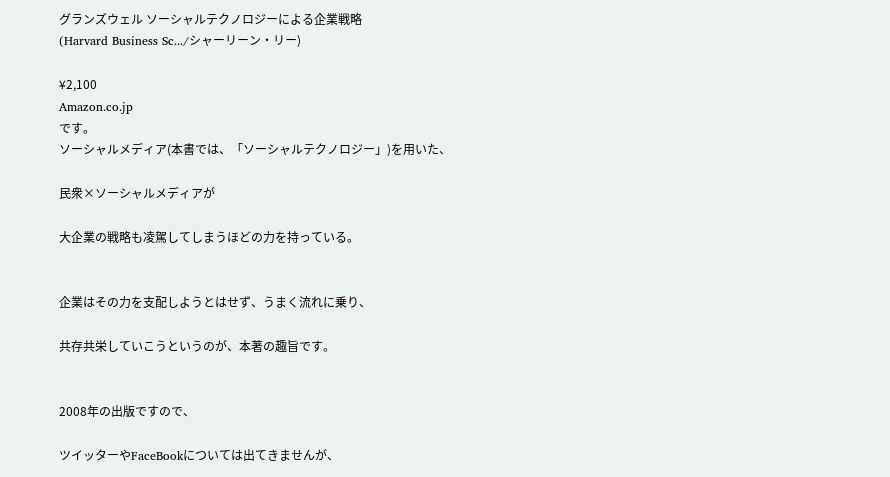グランズウェル ソーシャルテクノロジーによる企業戦略
(Harvard Business Sc.../シャーリーン・リー)

¥2,100
Amazon.co.jp
です。
ソーシャルメディア(本書では、「ソーシャルテクノロジー」)を用いた、

民衆×ソーシャルメディアが

大企業の戦略も凌駕してしまうほどの力を持っている。


企業はその力を支配しようとはせず、うまく流れに乗り、

共存共栄していこうというのが、本著の趣旨です。


2008年の出版ですので、

ツイッターやFaceBookについては出てきませんが、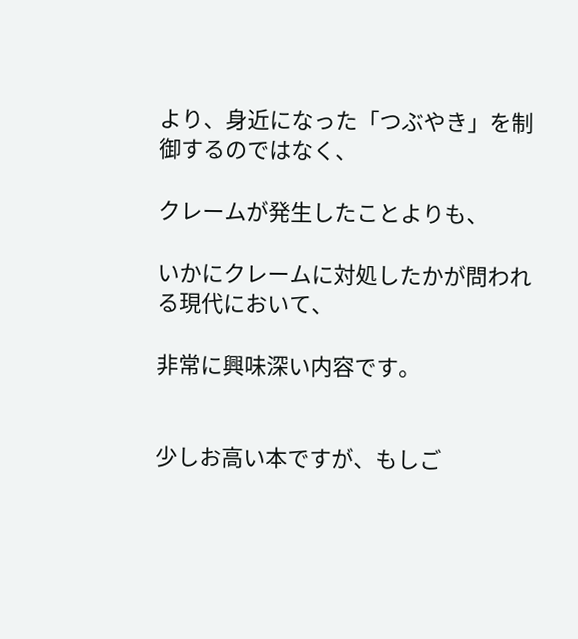より、身近になった「つぶやき」を制御するのではなく、

クレームが発生したことよりも、

いかにクレームに対処したかが問われる現代において、

非常に興味深い内容です。


少しお高い本ですが、もしご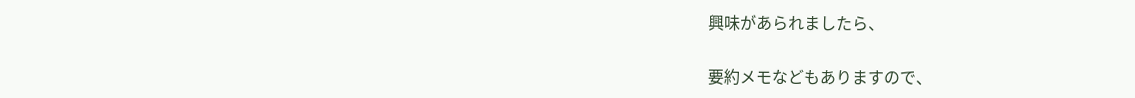興味があられましたら、

要約メモなどもありますので、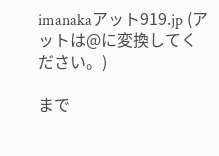imanakaアット919.jp (アットは@に変換してください。)

まで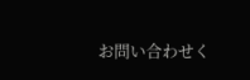お問い合わせく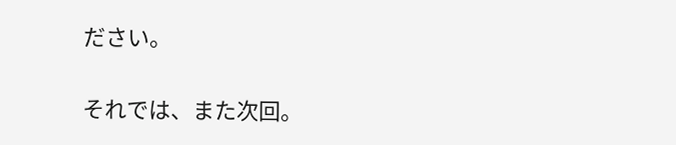ださい。


それでは、また次回。